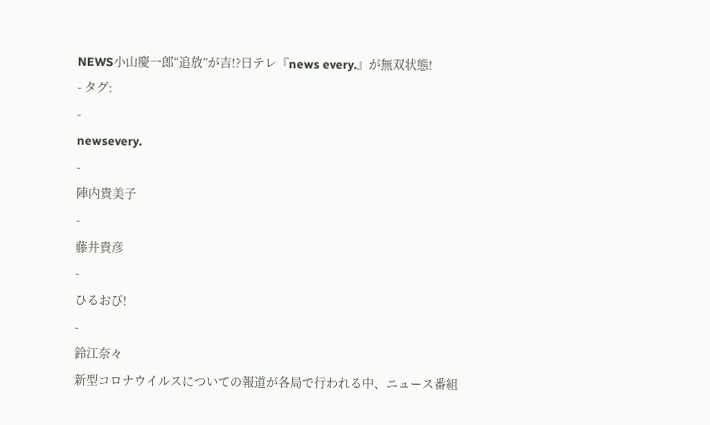NEWS小山慶一郎“追放”が吉!?日テレ『news every.』が無双状態!
- タグ:
-
newsevery.
-
陣内貴美子
-
藤井貴彦
-
ひるおび!
-
鈴江奈々
新型コロナウイルスについての報道が各局で行われる中、ニュース番組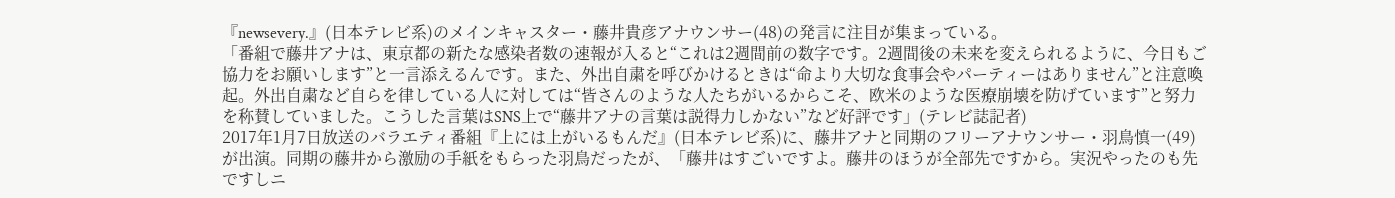『newsevery.』(日本テレビ系)のメインキャスター・藤井貴彦アナウンサー(48)の発言に注目が集まっている。
「番組で藤井アナは、東京都の新たな感染者数の速報が入ると“これは2週間前の数字です。2週間後の未来を変えられるように、今日もご協力をお願いします”と一言添えるんです。また、外出自粛を呼びかけるときは“命より大切な食事会やパーティーはありません”と注意喚起。外出自粛など自らを律している人に対しては“皆さんのような人たちがいるからこそ、欧米のような医療崩壊を防げています”と努力を称賛していました。こうした言葉はSNS上で“藤井アナの言葉は説得力しかない”など好評です」(テレビ誌記者)
2017年1月7日放送のバラエティ番組『上には上がいるもんだ』(日本テレビ系)に、藤井アナと同期のフリーアナウンサー・羽鳥慎一(49)が出演。同期の藤井から激励の手紙をもらった羽鳥だったが、「藤井はすごいですよ。藤井のほうが全部先ですから。実況やったのも先ですしニ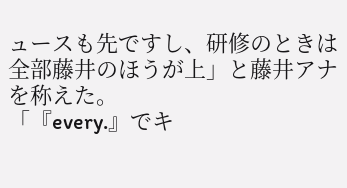ュースも先ですし、研修のときは全部藤井のほうが上」と藤井アナを称えた。
「『every.』でキ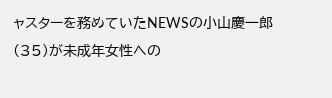ャスターを務めていたNEWSの小山慶一郎(35)が未成年女性への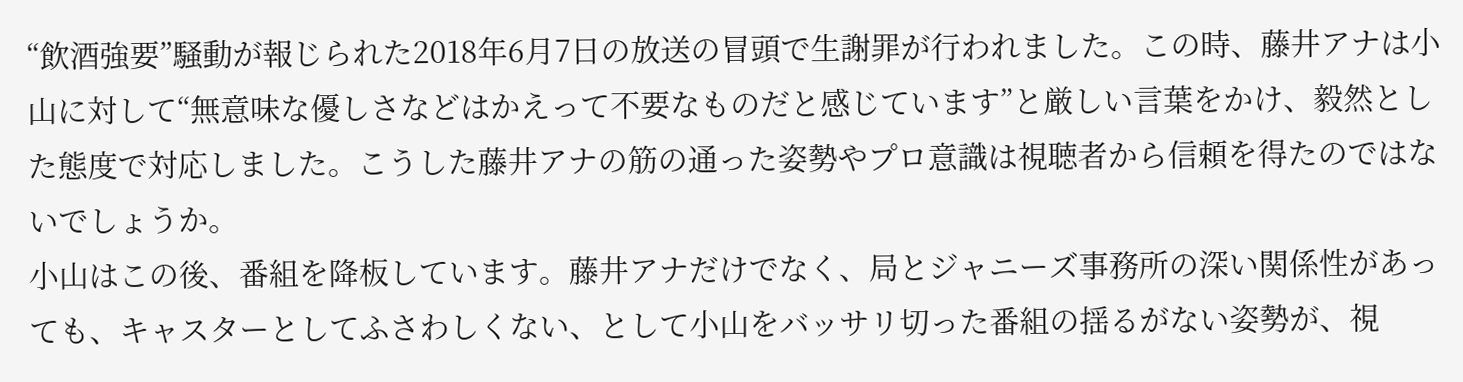“飲酒強要”騒動が報じられた2018年6月7日の放送の冒頭で生謝罪が行われました。この時、藤井アナは小山に対して“無意味な優しさなどはかえって不要なものだと感じています”と厳しい言葉をかけ、毅然とした態度で対応しました。こうした藤井アナの筋の通った姿勢やプロ意識は視聴者から信頼を得たのではないでしょうか。
小山はこの後、番組を降板しています。藤井アナだけでなく、局とジャニーズ事務所の深い関係性があっても、キャスターとしてふさわしくない、として小山をバッサリ切った番組の揺るがない姿勢が、視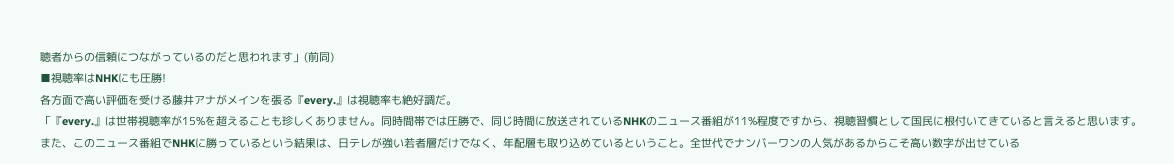聴者からの信頼につながっているのだと思われます」(前同)
■視聴率はNHKにも圧勝!
各方面で高い評価を受ける藤井アナがメインを張る『every.』は視聴率も絶好調だ。
「『every.』は世帯視聴率が15%を超えることも珍しくありません。同時間帯では圧勝で、同じ時間に放送されているNHKのニュース番組が11%程度ですから、視聴習慣として国民に根付いてきていると言えると思います。
また、このニュース番組でNHKに勝っているという結果は、日テレが強い若者層だけでなく、年配層も取り込めているということ。全世代でナンバーワンの人気があるからこそ高い数字が出せている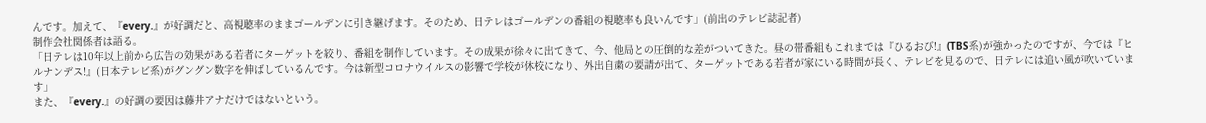んです。加えて、『every.』が好調だと、高視聴率のままゴールデンに引き継げます。そのため、日テレはゴールデンの番組の視聴率も良いんです」(前出のテレビ誌記者)
制作会社関係者は語る。
「日テレは10年以上前から広告の効果がある若者にターゲットを絞り、番組を制作しています。その成果が徐々に出てきて、今、他局との圧倒的な差がついてきた。昼の帯番組もこれまでは『ひるおび!』(TBS系)が強かったのですが、今では『ヒルナンデス!』(日本テレビ系)がグングン数字を伸ばしているんです。今は新型コロナウイルスの影響で学校が休校になり、外出自粛の要請が出て、ターゲットである若者が家にいる時間が長く、テレビを見るので、日テレには追い風が吹いています」
また、『every.』の好調の要因は藤井アナだけではないという。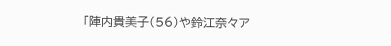「陣内貴美子(56)や鈴江奈々ア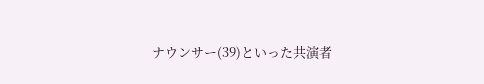ナウンサー(39)といった共演者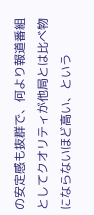の安定感も抜群で、何より報道番組としてクオリティが他局とは比べ物にならないほど高い、という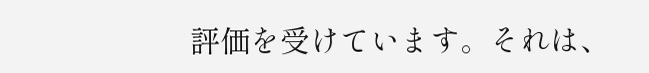評価を受けています。それは、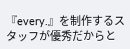『every.』を制作するスタッフが優秀だからと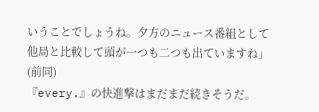いうことでしょうね。夕方のニュース番組として他局と比較して頭が一つも二つも出ていますね」(前同)
『every.』の快進撃はまだまだ続きそうだ。